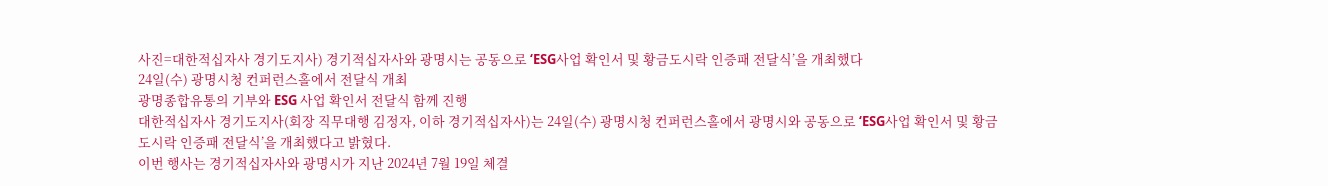사진=대한적십자사 경기도지사) 경기적십자사와 광명시는 공동으로 ‘ESG사업 확인서 및 황금도시락 인증패 전달식’을 개최했다
24일(수) 광명시청 컨퍼런스홀에서 전달식 개최
광명종합유통의 기부와 ESG 사업 확인서 전달식 함께 진행
대한적십자사 경기도지사(회장 직무대행 김정자, 이하 경기적십자사)는 24일(수) 광명시청 컨퍼런스홀에서 광명시와 공동으로 ‘ESG사업 확인서 및 황금도시락 인증패 전달식’을 개최했다고 밝혔다.
이번 행사는 경기적십자사와 광명시가 지난 2024년 7월 19일 체결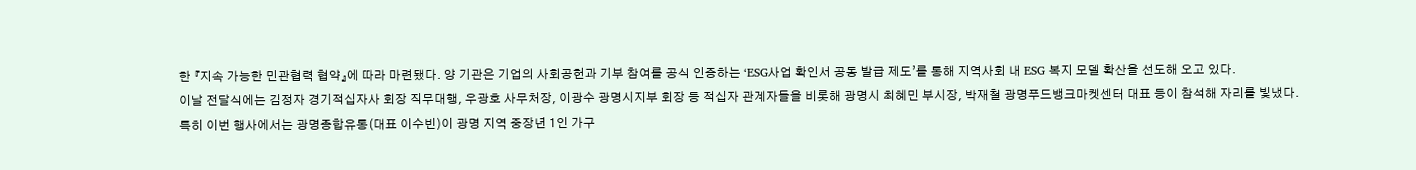한 『지속 가능한 민관협력 협약』에 따라 마련됐다. 양 기관은 기업의 사회공헌과 기부 참여를 공식 인증하는 ‘ESG사업 확인서 공동 발급 제도’를 통해 지역사회 내 ESG 복지 모델 확산을 선도해 오고 있다.
이날 전달식에는 김정자 경기적십자사 회장 직무대행, 우광호 사무처장, 이광수 광명시지부 회장 등 적십자 관계자들을 비롯해 광명시 최혜민 부시장, 박재철 광명푸드뱅크마켓센터 대표 등이 참석해 자리를 빛냈다.
특히 이번 행사에서는 광명종합유통(대표 이수빈)이 광명 지역 중장년 1인 가구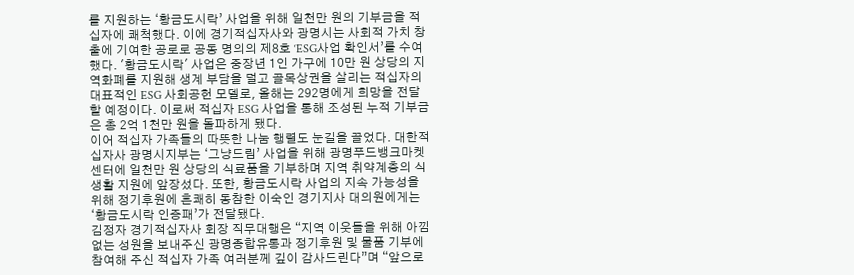를 지원하는 ‘황금도시락’ 사업을 위해 일천만 원의 기부금을 적십자에 쾌척했다. 이에 경기적십자사와 광명시는 사회적 가치 창출에 기여한 공로로 공동 명의의 제8호 ‘ESG사업 확인서’를 수여했다. '황금도시락' 사업은 중장년 1인 가구에 10만 원 상당의 지역화폐를 지원해 생계 부담을 덜고 골목상권을 살리는 적십자의 대표적인 ESG 사회공헌 모델로, 올해는 292명에게 희망을 전달할 예정이다. 이로써 적십자 ESG 사업을 통해 조성된 누적 기부금은 총 2억 1천만 원을 돌파하게 됐다.
이어 적십자 가족들의 따뜻한 나눔 행렬도 눈길을 끌었다. 대한적십자사 광명시지부는 ‘그냥드림’ 사업을 위해 광명푸드뱅크마켓센터에 일천만 원 상당의 식료품을 기부하며 지역 취약계층의 식생활 지원에 앞장섰다. 또한, 황금도시락 사업의 지속 가능성을 위해 정기후원에 흔쾌히 동참한 이숙인 경기지사 대의원에게는 ‘황금도시락 인증패’가 전달됐다.
김정자 경기적십자사 회장 직무대행은 “지역 이웃들을 위해 아낌없는 성원을 보내주신 광명종합유통과 정기후원 및 물품 기부에 참여해 주신 적십자 가족 여러분께 깊이 감사드린다”며 “앞으로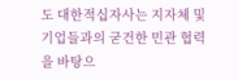도 대한적십자사는 지자체 및 기업들과의 굳건한 민관 협력을 바탕으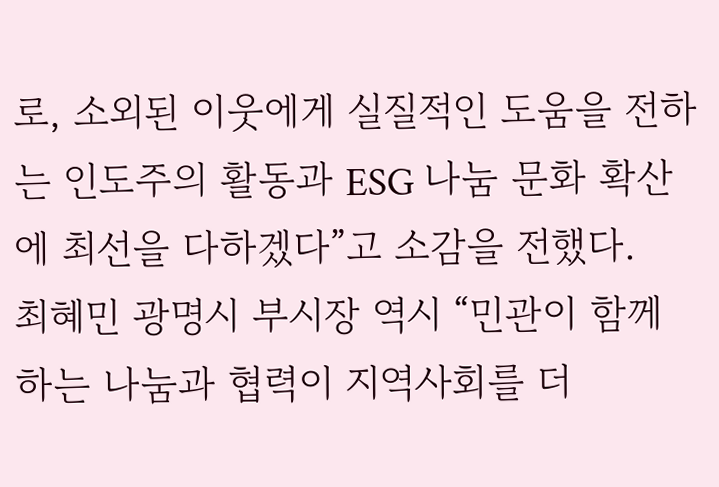로, 소외된 이웃에게 실질적인 도움을 전하는 인도주의 활동과 ESG 나눔 문화 확산에 최선을 다하겠다”고 소감을 전했다.
최혜민 광명시 부시장 역시 “민관이 함께하는 나눔과 협력이 지역사회를 더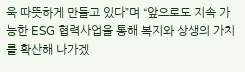욱 따뜻하게 만들고 있다”며 “앞으로도 지속 가능한 ESG 협력사업을 통해 복지와 상생의 가치를 확산해 나가겠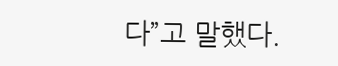다”고 말했다.